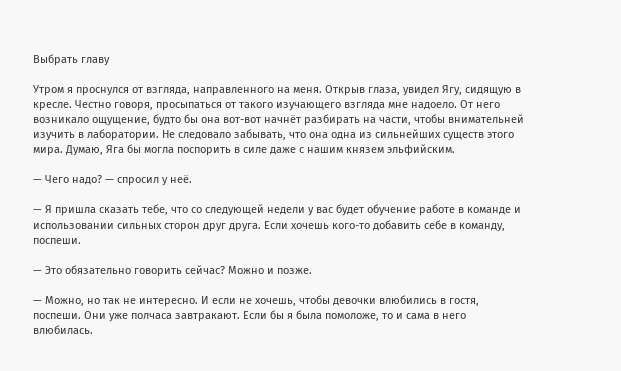Выбрать главу

Утром я проснулся от взгляда, направленного на меня. Открыв глаза, увидел Ягу, сидящую в кресле. Честно говоря, просыпаться от такого изучающего взгляда мне надоело. От него возникало ощущение, будто бы она вот-вот начнёт разбирать на части, чтобы внимательней изучить в лаборатории. Не следовало забывать, что она одна из сильнейших существ этого мира. Думаю, Яга бы могла поспорить в силе даже с нашим князем эльфийским.

— Чего надо? — спросил у неё.

— Я пришла сказать тебе, что со следующей недели у вас будет обучение работе в команде и использовании сильных сторон друг друга. Если хочешь кого-то добавить себе в команду, поспеши.

— Это обязательно говорить сейчас? Можно и позже.

— Можно, но так не интересно. И если не хочешь, чтобы девочки влюбились в гостя, поспеши. Они уже полчаса завтракают. Если бы я была помоложе, то и сама в него влюбилась.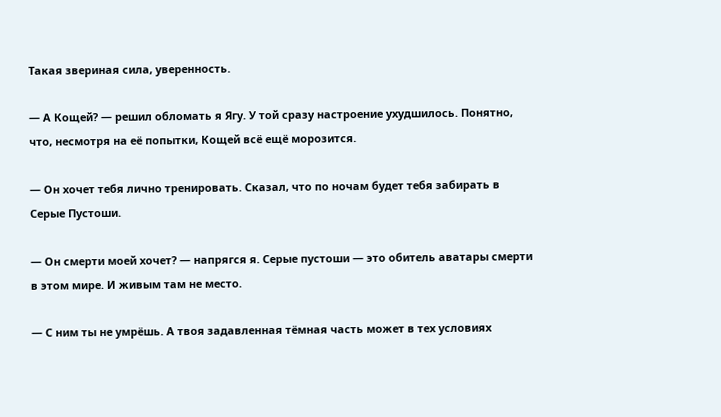Такая звериная сила, уверенность.

— А Кощей? — решил обломать я Ягу. У той сразу настроение ухудшилось. Понятно, что, несмотря на её попытки, Кощей всё ещё морозится.

— Он хочет тебя лично тренировать. Сказал, что по ночам будет тебя забирать в Серые Пустоши.

— Он смерти моей хочет? — напрягся я. Серые пустоши — это обитель аватары смерти в этом мире. И живым там не место.

— С ним ты не умрёшь. А твоя задавленная тёмная часть может в тех условиях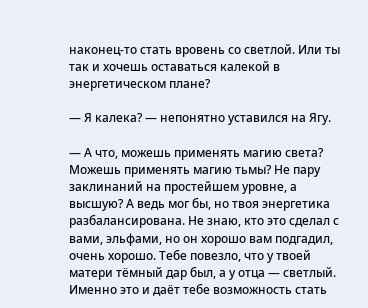наконец-то стать вровень со светлой. Или ты так и хочешь оставаться калекой в энергетическом плане?

— Я калека? — непонятно уставился на Ягу.

— А что, можешь применять магию света? Можешь применять магию тьмы? Не пару заклинаний на простейшем уровне, а высшую? А ведь мог бы, но твоя энергетика разбалансирована. Не знаю, кто это сделал с вами, эльфами, но он хорошо вам подгадил, очень хорошо. Тебе повезло, что у твоей матери тёмный дар был, а у отца — светлый. Именно это и даёт тебе возможность стать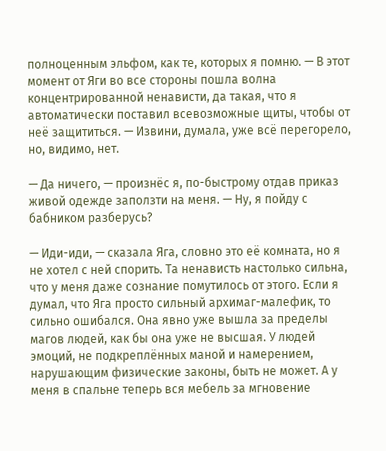полноценным эльфом, как те, которых я помню. — В этот момент от Яги во все стороны пошла волна концентрированной ненависти, да такая, что я автоматически поставил всевозможные щиты, чтобы от неё защититься. — Извини, думала, уже всё перегорело, но, видимо, нет.

— Да ничего, — произнёс я, по-быстрому отдав приказ живой одежде заползти на меня. — Ну, я пойду с бабником разберусь?

— Иди-иди, — сказала Яга, словно это её комната, но я не хотел с ней спорить. Та ненависть настолько сильна, что у меня даже сознание помутилось от этого. Если я думал, что Яга просто сильный архимаг-малефик, то сильно ошибался. Она явно уже вышла за пределы магов людей, как бы она уже не высшая. У людей эмоций, не подкреплённых маной и намерением, нарушающим физические законы, быть не может. А у меня в спальне теперь вся мебель за мгновение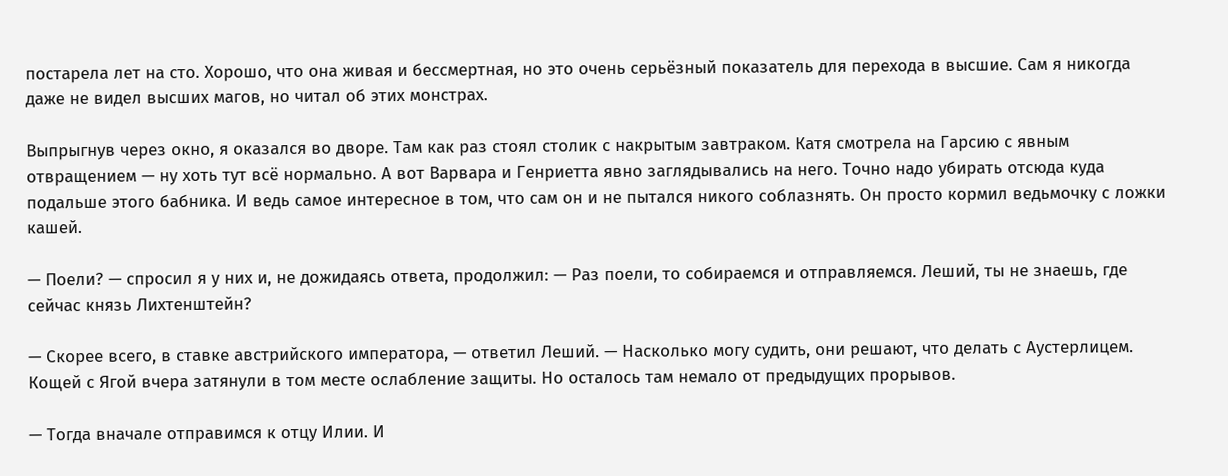постарела лет на сто. Хорошо, что она живая и бессмертная, но это очень серьёзный показатель для перехода в высшие. Сам я никогда даже не видел высших магов, но читал об этих монстрах.

Выпрыгнув через окно, я оказался во дворе. Там как раз стоял столик с накрытым завтраком. Катя смотрела на Гарсию с явным отвращением — ну хоть тут всё нормально. А вот Варвара и Генриетта явно заглядывались на него. Точно надо убирать отсюда куда подальше этого бабника. И ведь самое интересное в том, что сам он и не пытался никого соблазнять. Он просто кормил ведьмочку с ложки кашей.

— Поели? — спросил я у них и, не дожидаясь ответа, продолжил: — Раз поели, то собираемся и отправляемся. Леший, ты не знаешь, где сейчас князь Лихтенштейн?

— Скорее всего, в ставке австрийского императора, — ответил Леший. — Насколько могу судить, они решают, что делать с Аустерлицем. Кощей с Ягой вчера затянули в том месте ослабление защиты. Но осталось там немало от предыдущих прорывов.

— Тогда вначале отправимся к отцу Илии. И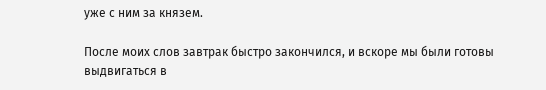уже с ним за князем.

После моих слов завтрак быстро закончился, и вскоре мы были готовы выдвигаться в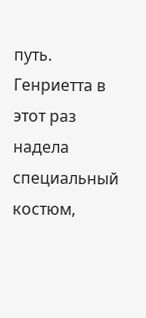путь. Генриетта в этот раз надела специальный костюм,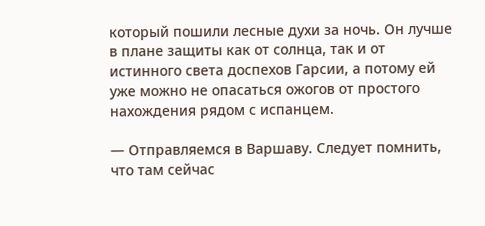который пошили лесные духи за ночь. Он лучше в плане защиты как от солнца, так и от истинного света доспехов Гарсии, а потому ей уже можно не опасаться ожогов от простого нахождения рядом с испанцем.

— Отправляемся в Варшаву. Следует помнить, что там сейчас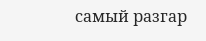самый разгар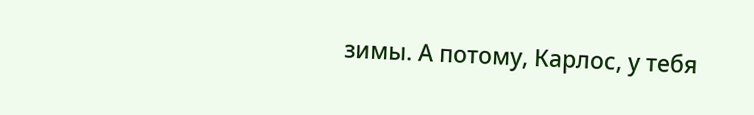зимы. А потому, Карлос, у тебя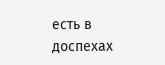есть в доспехах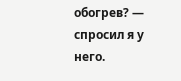обогрев? — спросил я у него.